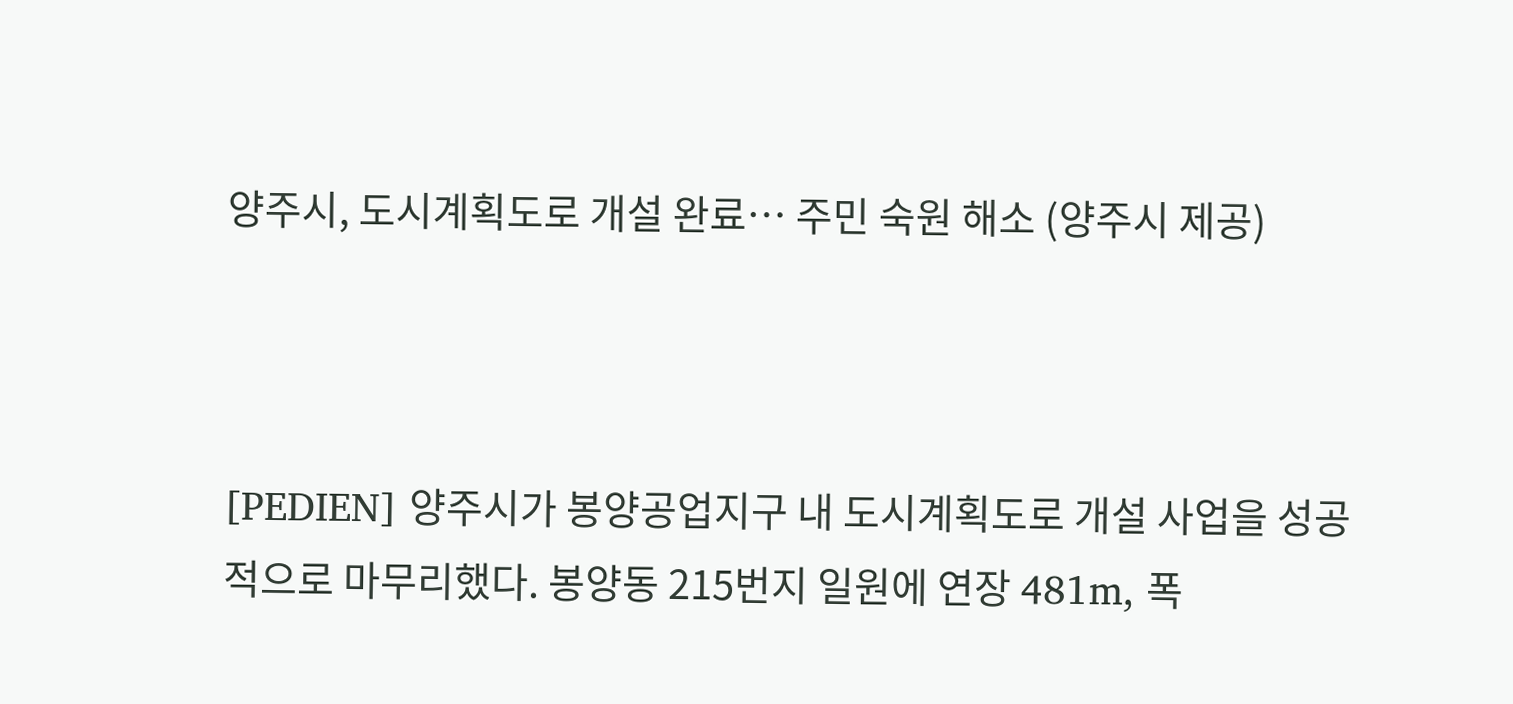양주시, 도시계획도로 개설 완료… 주민 숙원 해소 (양주시 제공)



[PEDIEN] 양주시가 봉양공업지구 내 도시계획도로 개설 사업을 성공적으로 마무리했다. 봉양동 215번지 일원에 연장 481m, 폭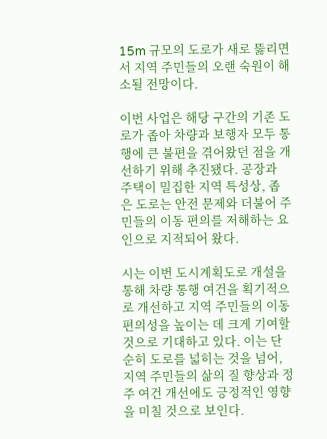15m 규모의 도로가 새로 뚫리면서 지역 주민들의 오랜 숙원이 해소될 전망이다.

이번 사업은 해당 구간의 기존 도로가 좁아 차량과 보행자 모두 통행에 큰 불편을 겪어왔던 점을 개선하기 위해 추진됐다. 공장과 주택이 밀집한 지역 특성상, 좁은 도로는 안전 문제와 더불어 주민들의 이동 편의를 저해하는 요인으로 지적되어 왔다.

시는 이번 도시계획도로 개설을 통해 차량 통행 여건을 획기적으로 개선하고 지역 주민들의 이동 편의성을 높이는 데 크게 기여할 것으로 기대하고 있다. 이는 단순히 도로를 넓히는 것을 넘어, 지역 주민들의 삶의 질 향상과 정주 여건 개선에도 긍정적인 영향을 미칠 것으로 보인다.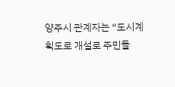양주시 관계자는 “도시계획도로 개설로 주민들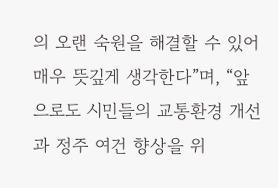의 오랜 숙원을 해결할 수 있어 매우 뜻깊게 생각한다”며, “앞으로도 시민들의 교통환경 개선과 정주 여건 향상을 위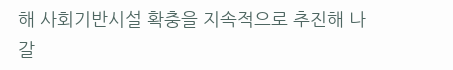해 사회기반시설 확충을 지속적으로 추진해 나갈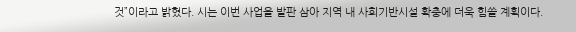것”이라고 밝혔다. 시는 이번 사업을 발판 삼아 지역 내 사회기반시설 확충에 더욱 힘쓸 계획이다.